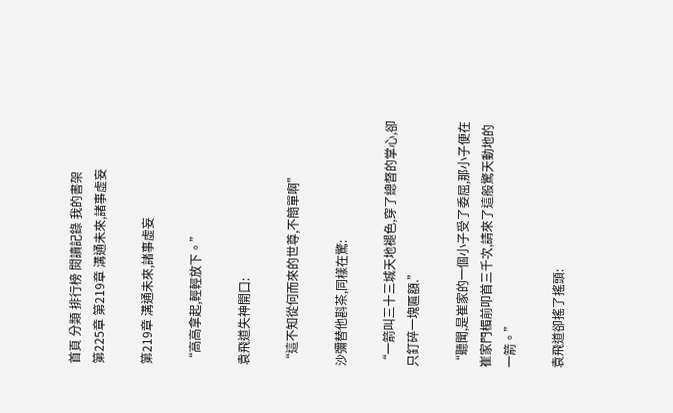首頁 分類 排行榜 閱讀記錄 我的書架
第225章 第219章 溝通未來,諸事虛妄

第219章 溝通未來,諸事虛妄

“高高拿起,輕輕放下。”

袁飛道失神開口:

“這不知從何而來的世尊,不簡單啊”

沙彌替他斟茶,同樣在驚:

“一箭叫三十三城天地褪色,穿了總督的掌心,卻只釘碎一塊匾額.”

“聽聞,是崔家的一個小子受了委屈,那小子便在崔家門楣前叩首三千次,請來了這般驚天動地的一箭。”

袁飛道卻搖了搖頭: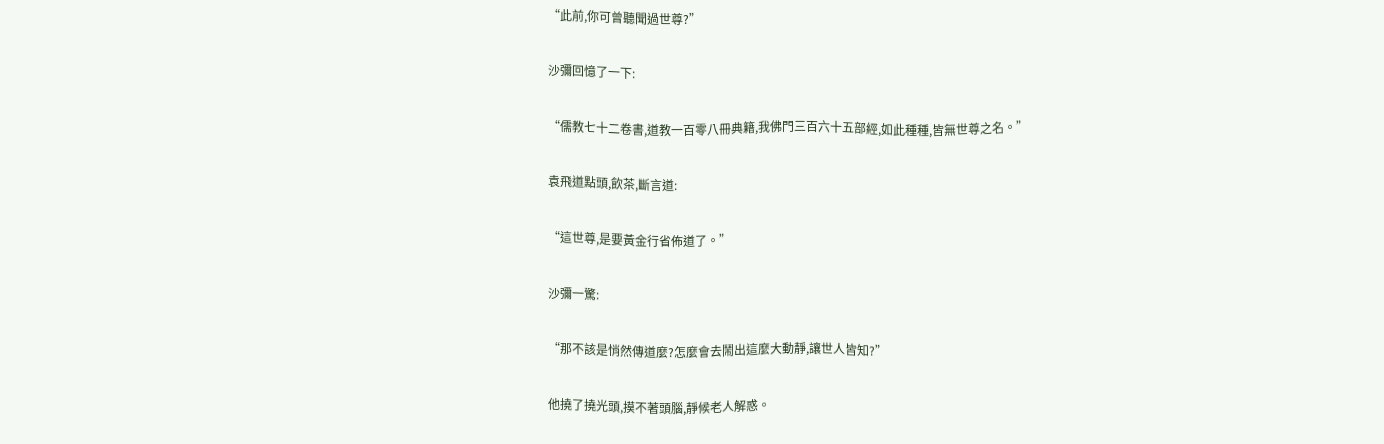“此前,你可曾聽聞過世尊?”

沙彌回憶了一下:

“儒教七十二卷書,道教一百零八冊典籍,我佛門三百六十五部經,如此種種,皆無世尊之名。”

袁飛道點頭,飲茶,斷言道:

“這世尊,是要黃金行省佈道了。”

沙彌一驚:

“那不該是悄然傳道麼?怎麼會去鬧出這麼大動靜,讓世人皆知?”

他撓了撓光頭,摸不著頭腦,靜候老人解惑。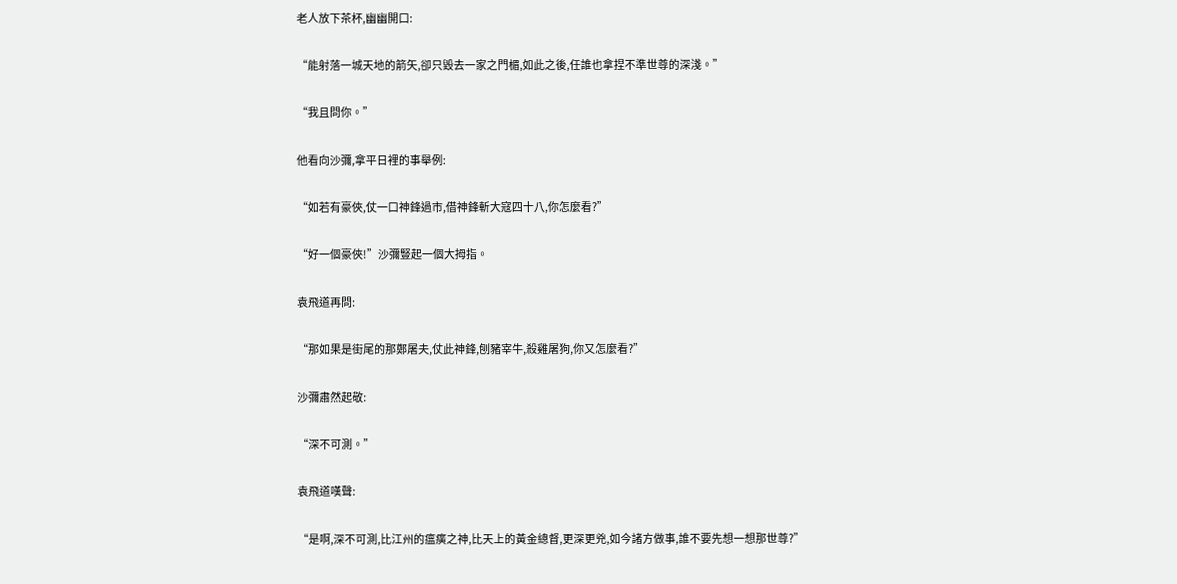老人放下茶杯,幽幽開口:

“能射落一城天地的箭矢,卻只毀去一家之門楣,如此之後,任誰也拿捏不準世尊的深淺。”

“我且問你。”

他看向沙彌,拿平日裡的事舉例:

“如若有豪俠,仗一口神鋒過市,借神鋒斬大寇四十八,你怎麼看?”

“好一個豪俠!”沙彌豎起一個大拇指。

袁飛道再問:

“那如果是街尾的那鄭屠夫,仗此神鋒,刨豬宰牛,殺雞屠狗,你又怎麼看?”

沙彌肅然起敬:

“深不可測。”

袁飛道嘆聲:

“是啊,深不可測,比江州的瘟癀之神,比天上的黃金總督,更深更兇,如今諸方做事,誰不要先想一想那世尊?”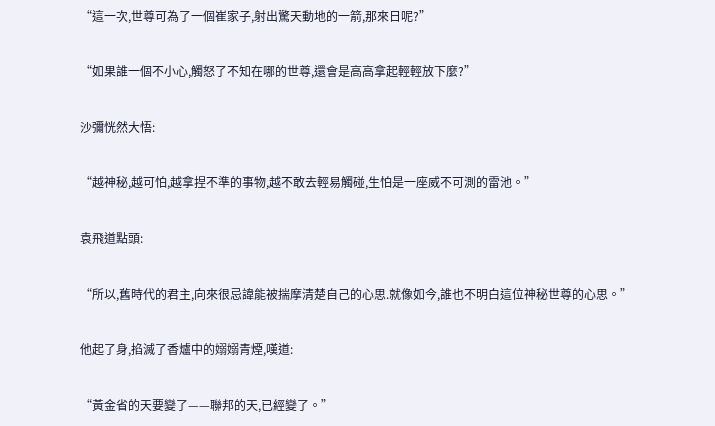“這一次,世尊可為了一個崔家子,射出驚天動地的一箭,那來日呢?”

“如果誰一個不小心,觸怒了不知在哪的世尊,還會是高高拿起輕輕放下麼?”

沙彌恍然大悟:

“越神秘,越可怕,越拿捏不準的事物,越不敢去輕易觸碰,生怕是一座威不可測的雷池。”

袁飛道點頭:

“所以,舊時代的君主,向來很忌諱能被揣摩清楚自己的心思.就像如今,誰也不明白這位神秘世尊的心思。”

他起了身,掐滅了香爐中的嫋嫋青煙,嘆道:

“黃金省的天要變了——聯邦的天,已經變了。”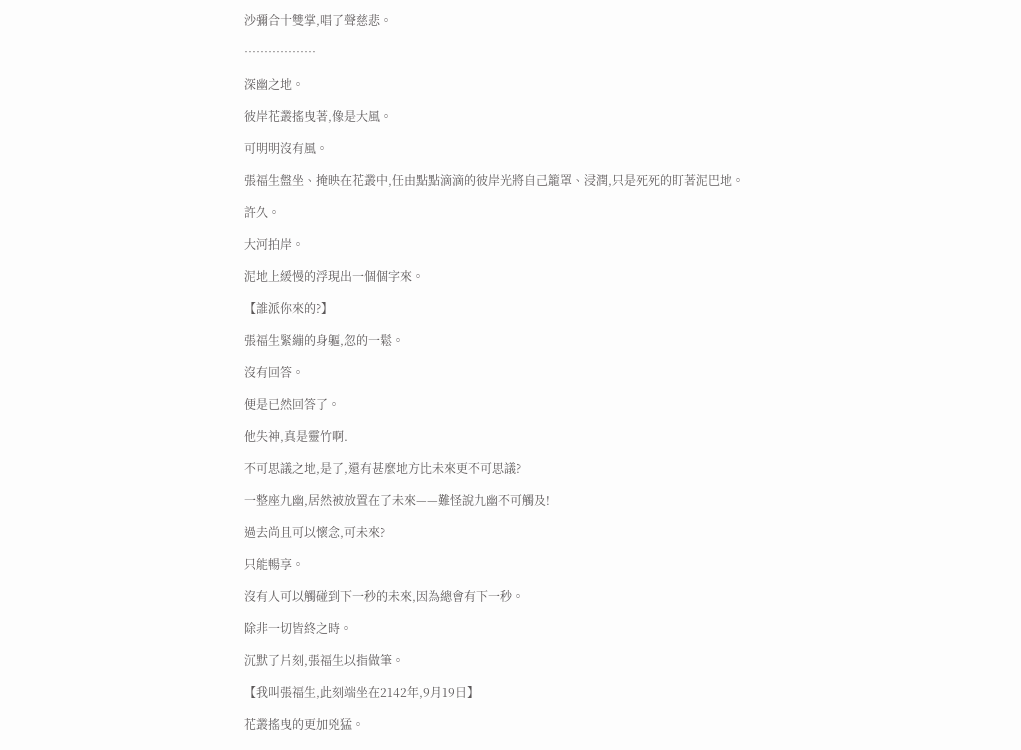沙彌合十雙掌,唱了聲慈悲。

………………

深幽之地。

彼岸花叢搖曳著,像是大風。

可明明沒有風。

張福生盤坐、掩映在花叢中,任由點點滴滴的彼岸光將自己籠罩、浸潤,只是死死的盯著泥巴地。

許久。

大河拍岸。

泥地上緩慢的浮現出一個個字來。

【誰派你來的?】

張福生緊繃的身軀,忽的一鬆。

沒有回答。

便是已然回答了。

他失神,真是靈竹啊.

不可思議之地,是了,還有甚麼地方比未來更不可思議?

一整座九幽,居然被放置在了未來——難怪說九幽不可觸及!

過去尚且可以懷念,可未來?

只能暢享。

沒有人可以觸碰到下一秒的未來,因為總會有下一秒。

除非一切皆終之時。

沉默了片刻,張福生以指做筆。

【我叫張福生,此刻端坐在2142年,9月19日】

花叢搖曳的更加兇猛。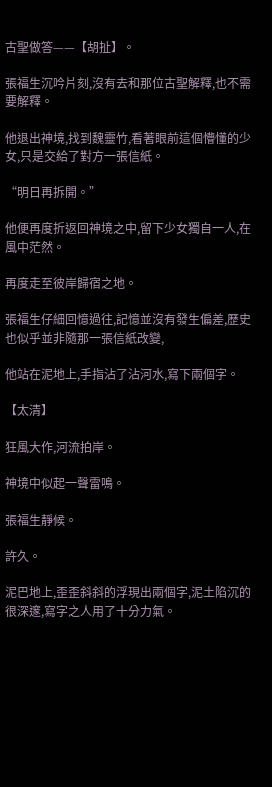古聖做答——【胡扯】。

張福生沉吟片刻,沒有去和那位古聖解釋,也不需要解釋。

他退出神境,找到魏靈竹,看著眼前這個懵懂的少女,只是交給了對方一張信紙。

“明日再拆開。”

他便再度折返回神境之中,留下少女獨自一人,在風中茫然。

再度走至彼岸歸宿之地。

張福生仔細回憶過往,記憶並沒有發生偏差,歷史也似乎並非隨那一張信紙改變,

他站在泥地上,手指沾了沾河水,寫下兩個字。

【太清】

狂風大作,河流拍岸。

神境中似起一聲雷鳴。

張福生靜候。

許久。

泥巴地上,歪歪斜斜的浮現出兩個字,泥土陷沉的很深邃,寫字之人用了十分力氣。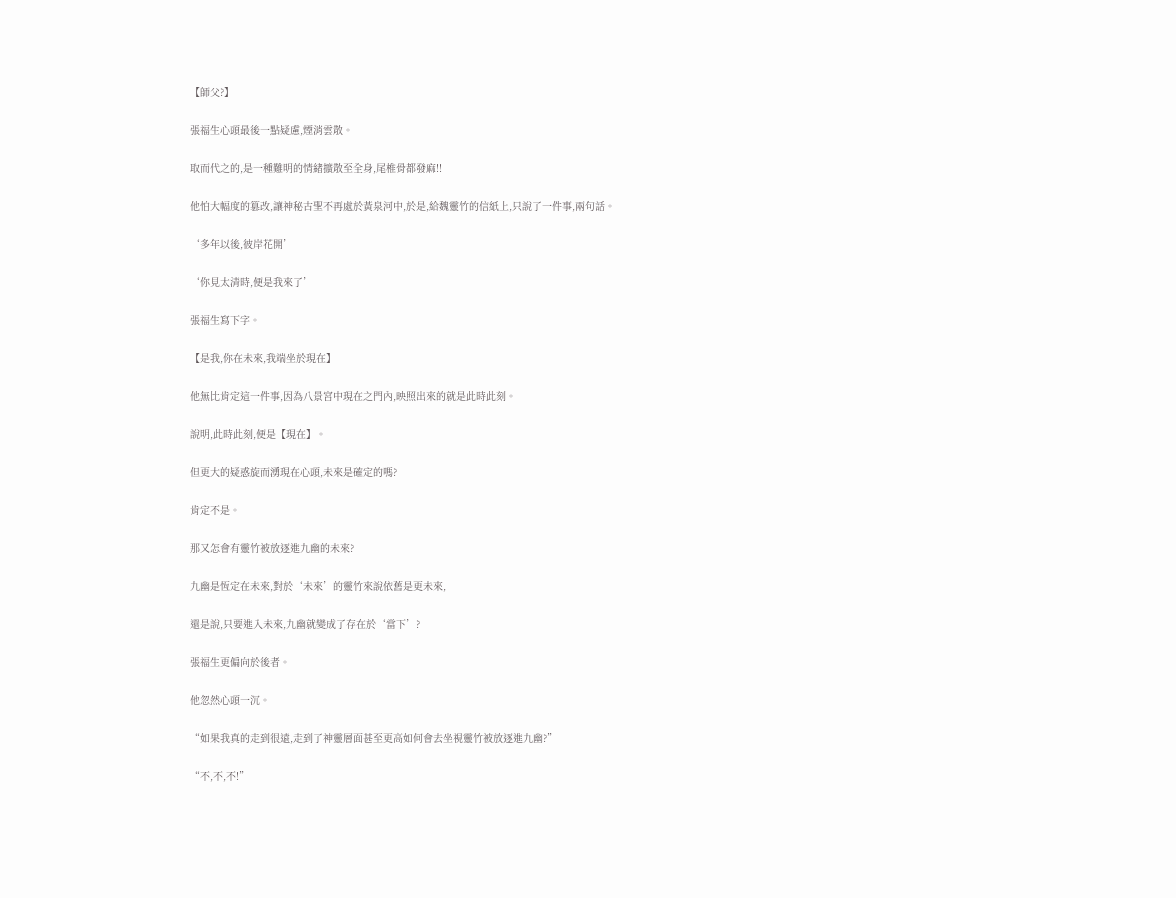【師父?】

張福生心頭最後一點疑慮,煙消雲散。

取而代之的,是一種難明的情緒擴散至全身,尾椎骨都發麻!!

他怕大幅度的篡改,讓神秘古聖不再處於黃泉河中,於是,給魏靈竹的信紙上,只說了一件事,兩句話。

‘多年以後,彼岸花開’

‘你見太清時,便是我來了’

張福生寫下字。

【是我,你在未來,我端坐於現在】

他無比肯定這一件事,因為八景宮中現在之門內,映照出來的就是此時此刻。

說明,此時此刻,便是【現在】。

但更大的疑惑旋而湧現在心頭,未來是確定的嗎?

肯定不是。

那又怎會有靈竹被放逐進九幽的未來?

九幽是恆定在未來,對於‘未來’的靈竹來說依舊是更未來,

還是說,只要進入未來,九幽就變成了存在於‘當下’?

張福生更偏向於後者。

他忽然心頭一沉。

“如果我真的走到很遠,走到了神靈層面甚至更高如何會去坐視靈竹被放逐進九幽?”

“不,不,不!”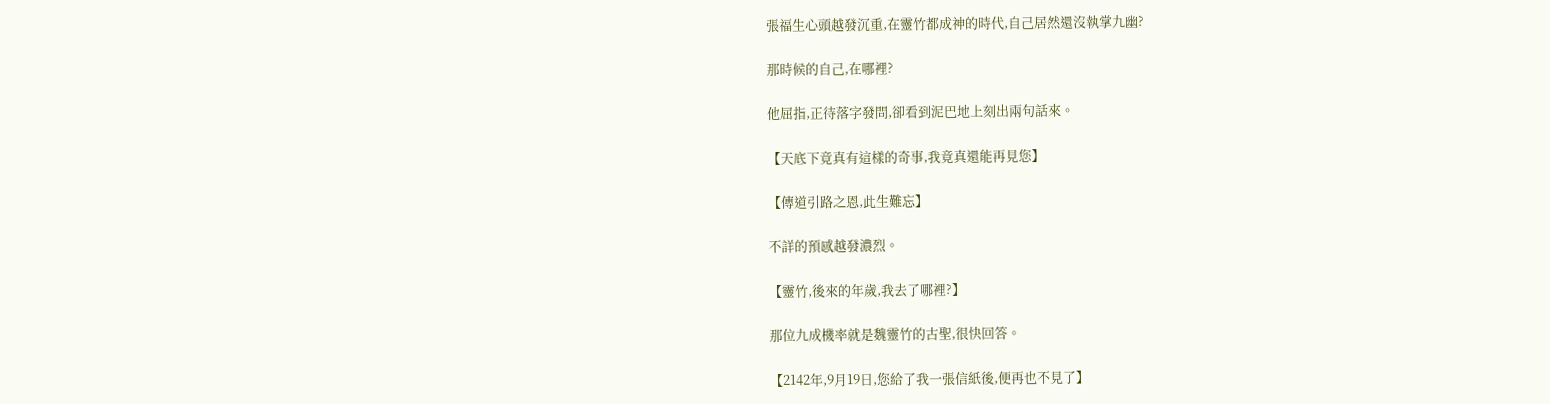張福生心頭越發沉重,在靈竹都成神的時代,自己居然還沒執掌九幽?

那時候的自己,在哪裡?

他屈指,正待落字發問,卻看到泥巴地上刻出兩句話來。

【天底下竟真有這樣的奇事,我竟真還能再見您】

【傳道引路之恩,此生難忘】

不詳的預感越發濃烈。

【靈竹,後來的年歲,我去了哪裡?】

那位九成機率就是魏靈竹的古聖,很快回答。

【2142年,9月19日,您給了我一張信紙後,便再也不見了】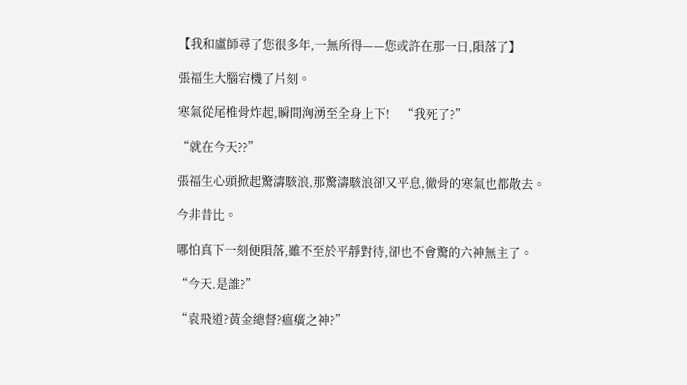【我和盧師尋了您很多年,一無所得——您或許在那一日,隕落了】

張福生大腦宕機了片刻。

寒氣從尾椎骨炸起,瞬間洶湧至全身上下!    “我死了?”

“就在今天??”

張福生心頭掀起驚濤駭浪,那驚濤駭浪卻又平息,徹骨的寒氣也都散去。

今非昔比。

哪怕真下一刻便隕落,雖不至於平靜對待,卻也不會驚的六神無主了。

“今天.是誰?”

“袁飛道?黃金總督?瘟癀之神?”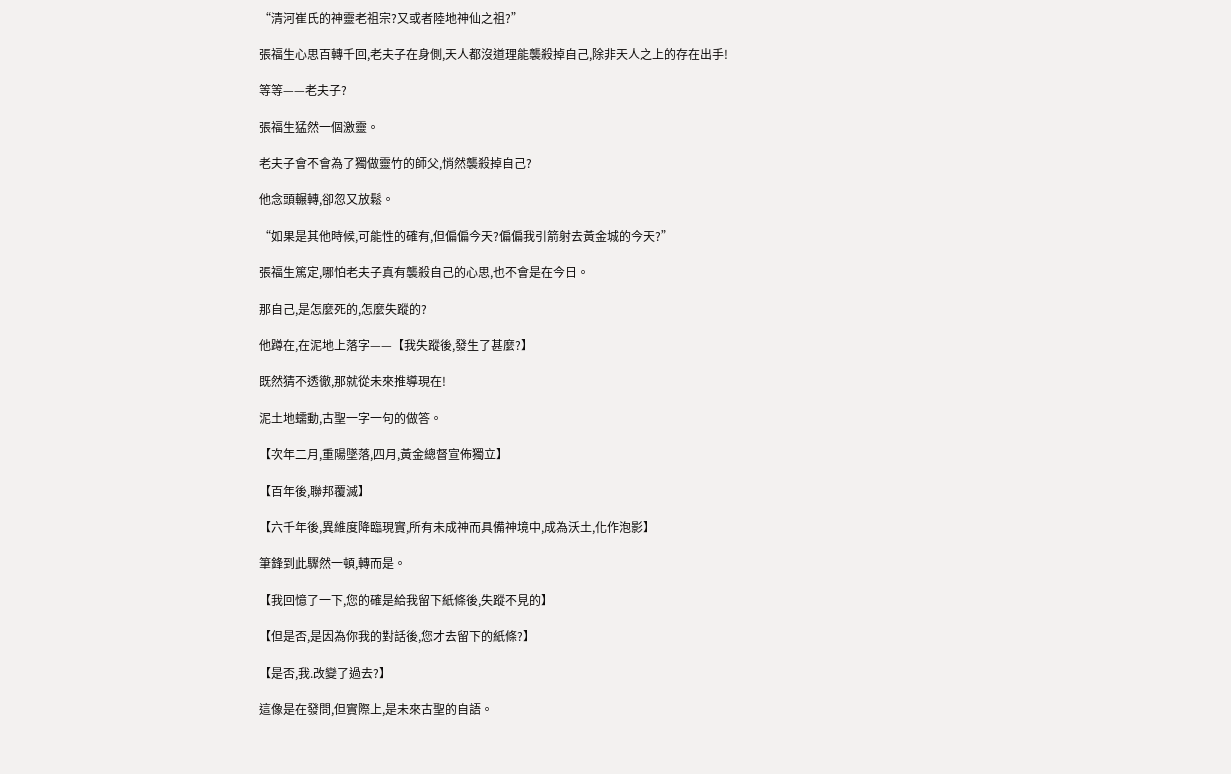“清河崔氏的神靈老祖宗?又或者陸地神仙之祖?”

張福生心思百轉千回,老夫子在身側,天人都沒道理能襲殺掉自己,除非天人之上的存在出手!

等等——老夫子?

張福生猛然一個激靈。

老夫子會不會為了獨做靈竹的師父,悄然襲殺掉自己?

他念頭輾轉,卻忽又放鬆。

“如果是其他時候,可能性的確有,但偏偏今天?偏偏我引箭射去黃金城的今天?”

張福生篤定,哪怕老夫子真有襲殺自己的心思,也不會是在今日。

那自己,是怎麼死的,怎麼失蹤的?

他蹲在,在泥地上落字——【我失蹤後,發生了甚麼?】

既然猜不透徹,那就從未來推導現在!

泥土地蠕動,古聖一字一句的做答。

【次年二月,重陽墜落,四月,黃金總督宣佈獨立】

【百年後,聯邦覆滅】

【六千年後,異維度降臨現實,所有未成神而具備神境中,成為沃土,化作泡影】

筆鋒到此驟然一頓,轉而是。

【我回憶了一下,您的確是給我留下紙條後,失蹤不見的】

【但是否,是因為你我的對話後,您才去留下的紙條?】

【是否,我.改變了過去?】

這像是在發問,但實際上,是未來古聖的自語。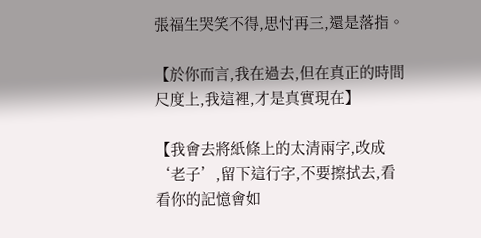張福生哭笑不得,思忖再三,還是落指。

【於你而言,我在過去,但在真正的時間尺度上,我這裡,才是真實現在】

【我會去將紙條上的太清兩字,改成‘老子’,留下這行字,不要擦拭去,看看你的記憶會如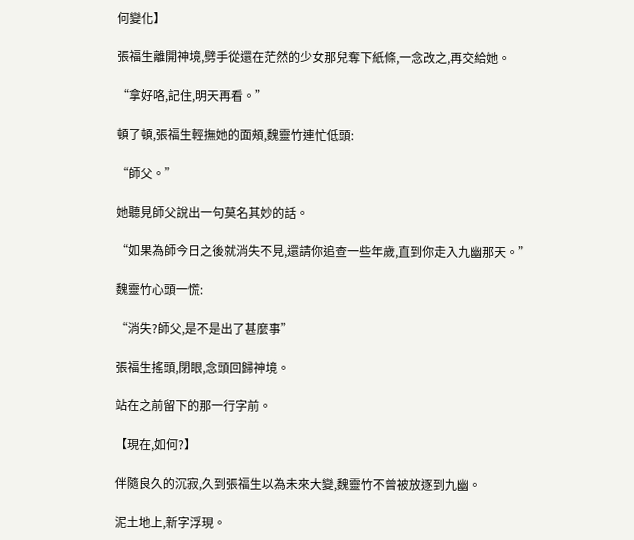何變化】

張福生離開神境,劈手從還在茫然的少女那兒奪下紙條,一念改之,再交給她。

“拿好咯,記住,明天再看。”

頓了頓,張福生輕撫她的面頰,魏靈竹連忙低頭:

“師父。”

她聽見師父說出一句莫名其妙的話。

“如果為師今日之後就消失不見,還請你追查一些年歲,直到你走入九幽那天。”

魏靈竹心頭一慌:

“消失?師父,是不是出了甚麼事”

張福生搖頭,閉眼,念頭回歸神境。

站在之前留下的那一行字前。

【現在,如何?】

伴隨良久的沉寂,久到張福生以為未來大變,魏靈竹不曾被放逐到九幽。

泥土地上,新字浮現。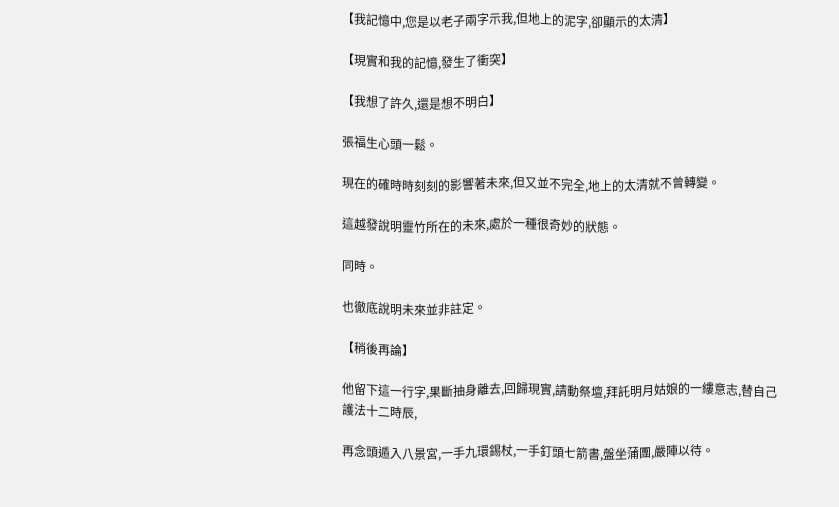【我記憶中,您是以老子兩字示我,但地上的泥字,卻顯示的太清】

【現實和我的記憶,發生了衝突】

【我想了許久,還是想不明白】

張福生心頭一鬆。

現在的確時時刻刻的影響著未來,但又並不完全,地上的太清就不曾轉變。

這越發說明靈竹所在的未來,處於一種很奇妙的狀態。

同時。

也徹底說明未來並非註定。

【稍後再論】

他留下這一行字,果斷抽身離去,回歸現實,請動祭壇,拜託明月姑娘的一縷意志,替自己護法十二時辰,

再念頭遁入八景宮,一手九環錫杖,一手釘頭七箭書,盤坐蒲團,嚴陣以待。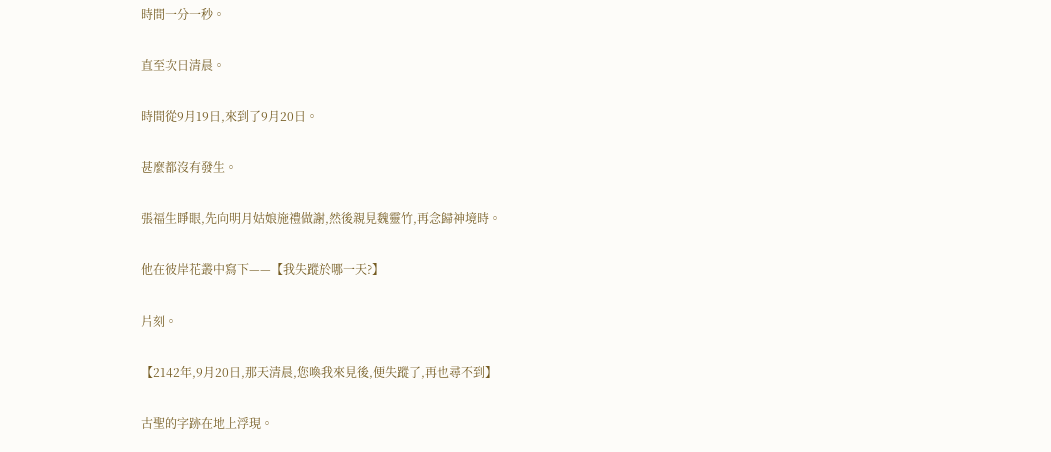時間一分一秒。

直至次日清晨。

時間從9月19日,來到了9月20日。

甚麼都沒有發生。

張福生睜眼,先向明月姑娘施禮做謝,然後親見魏靈竹,再念歸神境時。

他在彼岸花叢中寫下——【我失蹤於哪一天?】

片刻。

【2142年,9月20日,那天清晨,您喚我來見後,便失蹤了,再也尋不到】

古聖的字跡在地上浮現。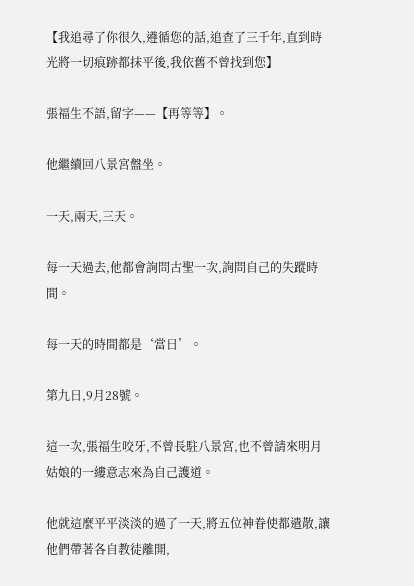【我追尋了你很久,遵循您的話,追查了三千年,直到時光將一切痕跡都抹平後,我依舊不曾找到您】

張福生不語,留字——【再等等】。

他繼續回八景宮盤坐。

一天,兩天,三天。

每一天過去,他都會詢問古聖一次,詢問自己的失蹤時間。

每一天的時間都是‘當日’。

第九日,9月28號。

這一次,張福生咬牙,不曾長駐八景宮,也不曾請來明月姑娘的一縷意志來為自己護道。

他就這麼平平淡淡的過了一天,將五位神眷使都遣散,讓他們帶著各自教徒離開,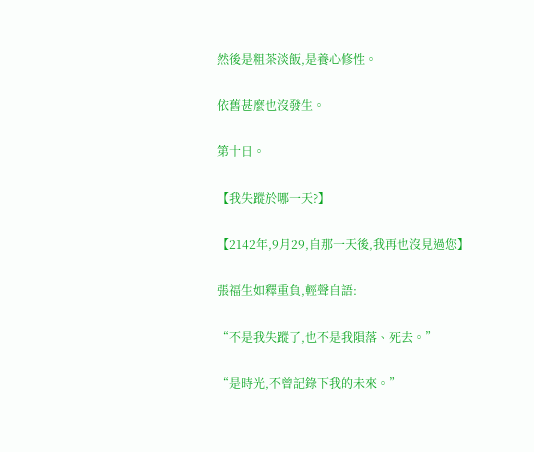然後是粗茶淡飯,是養心修性。

依舊甚麼也沒發生。

第十日。

【我失蹤於哪一天?】

【2142年,9月29,自那一天後,我再也沒見過您】

張福生如釋重負,輕聲自語:

“不是我失蹤了,也不是我隕落、死去。”

“是時光,不曾記錄下我的未來。”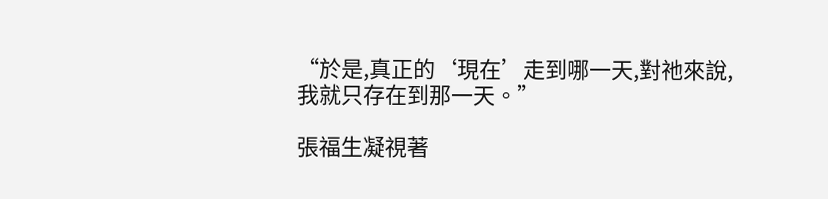“於是,真正的‘現在’走到哪一天,對祂來說,我就只存在到那一天。”

張福生凝視著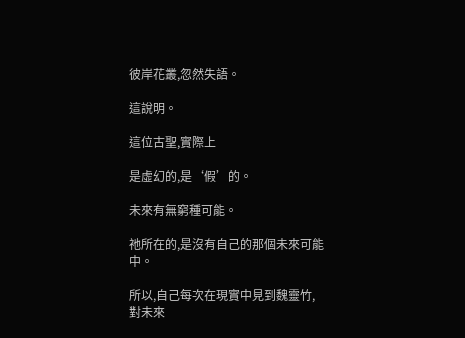彼岸花叢,忽然失語。

這說明。

這位古聖,實際上

是虛幻的,是‘假’的。

未來有無窮種可能。

祂所在的,是沒有自己的那個未來可能中。

所以,自己每次在現實中見到魏靈竹,對未來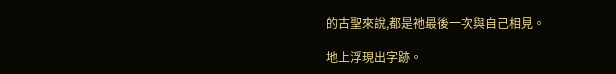的古聖來說,都是祂最後一次與自己相見。

地上浮現出字跡。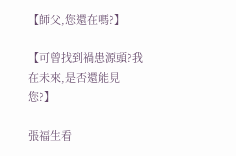【師父,您還在嗎?】

【可曾找到禍患源頭?我在未來,是否還能見您?】

張福生看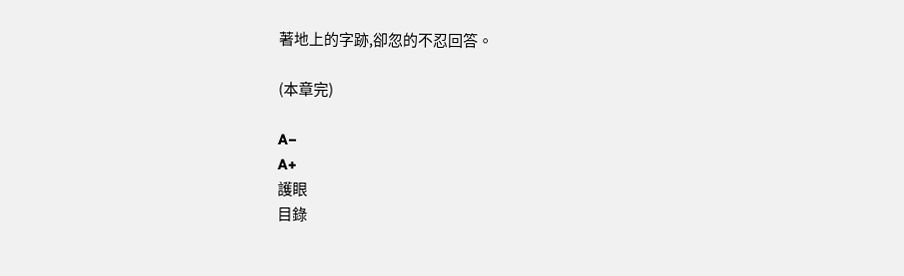著地上的字跡,卻忽的不忍回答。

(本章完)

A−
A+
護眼
目錄